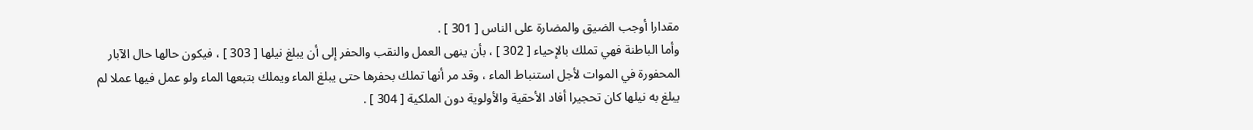مقدارا أوجب الضيق والمضارة على الناس [ 301 ] .
وأما الباطنة فهي تملك بالإحياء [ 302 ] ، بأن ينهى العمل والنقب والحفر إلى أن يبلغ نيلها [ 303 ] ، فيكون حالها حال الآبار المحفورة في الموات لأجل استنباط الماء ، وقد مر أنها تملك بحفرها حتى يبلغ الماء ويملك بتبعها الماء ولو عمل فيها عملا لم يبلغ به نيلها كان تحجيرا أفاد الأحقية والأولوية دون الملكية [ 304 ] .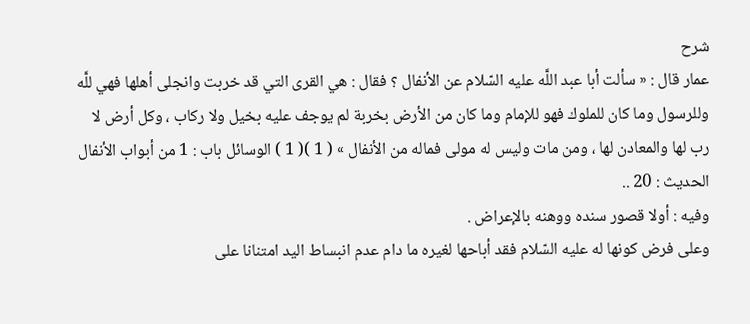شرح
عمار قال : « سألت أبا عبد اللَّه عليه السّلام عن الأنفال ؟ فقال : هي القرى التي قد خربت وانجلى أهلها فهي للَّه وللرسول وما كان للملوك فهو للإمام وما كان من الأرض بخربة لم يوجف عليه بخيل ولا ركاب ، وكل أرض لا رب لها والمعادن لها ، ومن مات وليس له مولى فماله من الأنفال » ( 1 )( 1 ) الوسائل باب : 1 من أبواب الأنفال الحديث : 20 ..
وفيه : أولا قصور سنده ووهنه بالإعراض .
وعلى فرض كونها له عليه السّلام فقد أباحها لغيره ما دام عدم انبساط اليد امتنانا على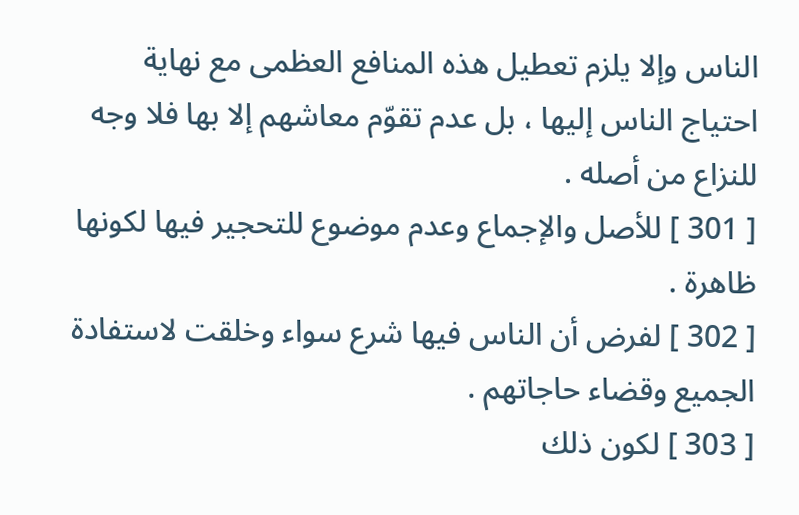الناس وإلا يلزم تعطيل هذه المنافع العظمى مع نهاية احتياج الناس إليها ، بل عدم تقوّم معاشهم إلا بها فلا وجه للنزاع من أصله .
[ 301 ] للأصل والإجماع وعدم موضوع للتحجير فيها لكونها ظاهرة .
[ 302 ] لفرض أن الناس فيها شرع سواء وخلقت لاستفادة الجميع وقضاء حاجاتهم .
[ 303 ] لكون ذلك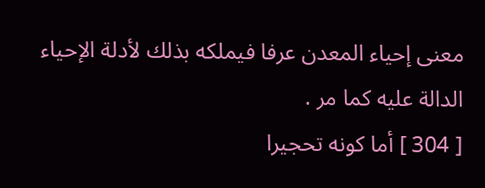معنى إحياء المعدن عرفا فيملكه بذلك لأدلة الإحياء الدالة عليه كما مر .
[ 304 ] أما كونه تحجيرا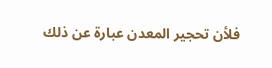فلأن تحجير المعدن عبارة عن ذلك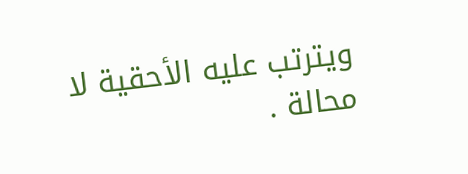ويترتب عليه الأحقية لا محالة .